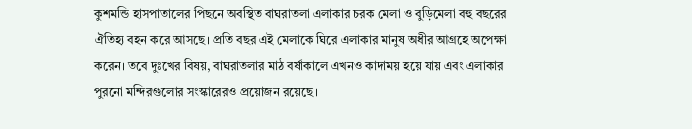কুশমন্ডি হাসপাতালের পিছনে অবস্থিত বাঘরাতলা এলাকার চরক মেলা ও বুড়িমেলা বহু বছরের ঐতিহ্য বহন করে আসছে। প্রতি বছর এই মেলাকে ঘিরে এলাকার মানুষ অধীর আগ্রহে অপেক্ষা করেন। তবে দুঃখের বিষয়, বাঘরাতলার মাঠ বর্ষাকালে এখনও কাদাময় হয়ে যায় এবং এলাকার পুরনো মন্দিরগুলোর সংস্কারেরও প্রয়োজন রয়েছে।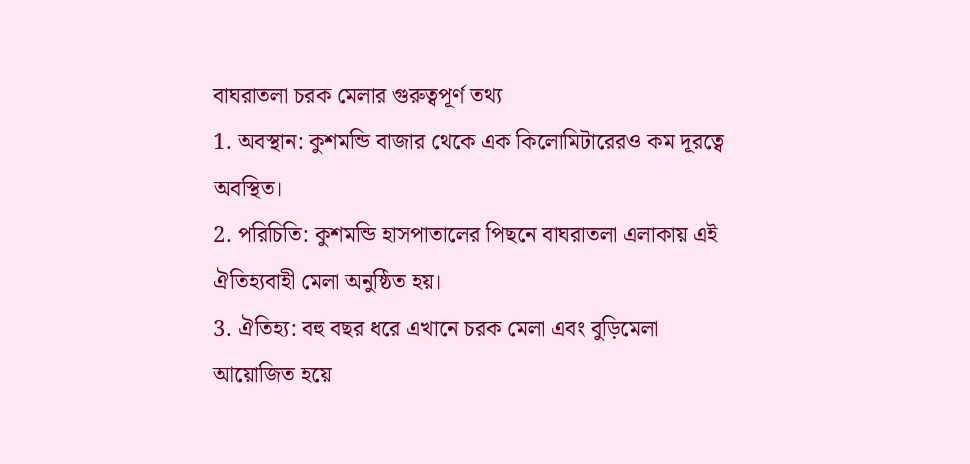বাঘরাতলা চরক মেলার গুরুত্বপূর্ণ তথ্য
1. অবস্থান: কুশমন্ডি বাজার থেকে এক কিলোমিটারেরও কম দূরত্বে অবস্থিত।
2. পরিচিতি: কুশমন্ডি হাসপাতালের পিছনে বাঘরাতলা এলাকায় এই ঐতিহ্যবাহী মেলা অনুষ্ঠিত হয়।
3. ঐতিহ্য: বহু বছর ধরে এখানে চরক মেলা এবং বুড়িমেলা আয়োজিত হয়ে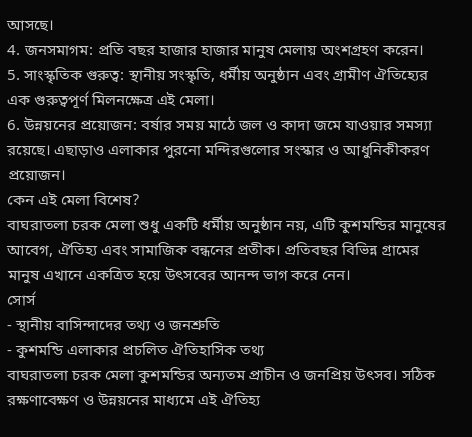আসছে।
4. জনসমাগম: প্রতি বছর হাজার হাজার মানুষ মেলায় অংশগ্রহণ করেন।
5. সাংস্কৃতিক গুরুত্ব: স্থানীয় সংস্কৃতি, ধর্মীয় অনুষ্ঠান এবং গ্রামীণ ঐতিহ্যের এক গুরুত্বপূর্ণ মিলনক্ষেত্র এই মেলা।
6. উন্নয়নের প্রয়োজন: বর্ষার সময় মাঠে জল ও কাদা জমে যাওয়ার সমস্যা রয়েছে। এছাড়াও এলাকার পুরনো মন্দিরগুলোর সংস্কার ও আধুনিকীকরণ প্রয়োজন।
কেন এই মেলা বিশেষ?
বাঘরাতলা চরক মেলা শুধু একটি ধর্মীয় অনুষ্ঠান নয়, এটি কুশমন্ডির মানুষের আবেগ, ঐতিহ্য এবং সামাজিক বন্ধনের প্রতীক। প্রতিবছর বিভিন্ন গ্রামের মানুষ এখানে একত্রিত হয়ে উৎসবের আনন্দ ভাগ করে নেন।
সোর্স
- স্থানীয় বাসিন্দাদের তথ্য ও জনশ্রুতি
- কুশমন্ডি এলাকার প্রচলিত ঐতিহাসিক তথ্য
বাঘরাতলা চরক মেলা কুশমন্ডির অন্যতম প্রাচীন ও জনপ্রিয় উৎসব। সঠিক রক্ষণাবেক্ষণ ও উন্নয়নের মাধ্যমে এই ঐতিহ্য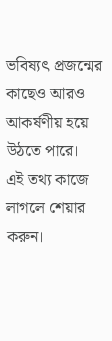ভবিষ্যৎ প্রজন্মের কাছেও আরও আকর্ষণীয় হয়ে উঠতে পারে।
এই তথ্য কাজে লাগলে শেয়ার করুন।